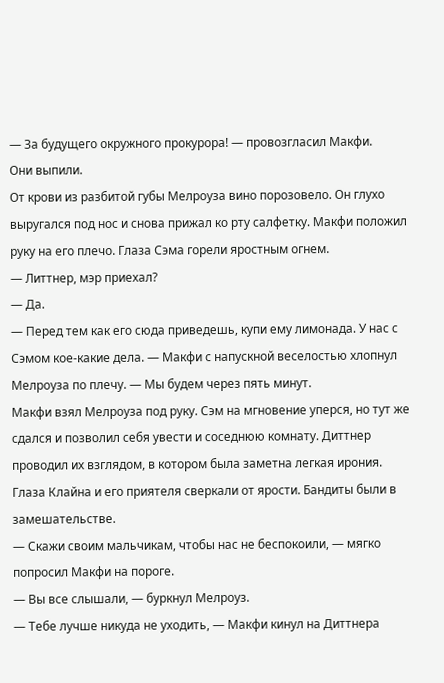— За будущего окружного прокурора! — провозгласил Макфи.
Они выпили.
От крови из разбитой губы Мелроуза вино порозовело. Он глухо выругался под нос и снова прижал ко рту салфетку. Макфи положил руку на его плечо. Глаза Сэма горели яростным огнем.
— Литтнер, мэр приехал?
— Да.
— Перед тем как его сюда приведешь, купи ему лимонада. У нас с Сэмом кое-какие дела. — Макфи с напускной веселостью хлопнул Мелроуза по плечу. — Мы будем через пять минут.
Макфи взял Мелроуза под руку. Сэм на мгновение уперся, но тут же сдался и позволил себя увести и соседнюю комнату. Диттнер проводил их взглядом, в котором была заметна легкая ирония. Глаза Клайна и его приятеля сверкали от ярости. Бандиты были в замешательстве.
— Скажи своим мальчикам, чтобы нас не беспокоили, — мягко попросил Макфи на пороге.
— Вы все слышали, — буркнул Мелроуз.
— Тебе лучше никуда не уходить, — Макфи кинул на Диттнера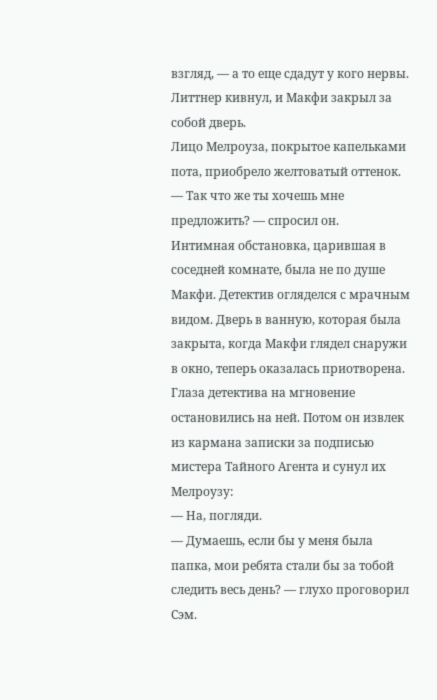взгляд, — а то еще сдадут у кого нервы.
Литтнер кивнул, и Макфи закрыл за собой дверь.
Лицо Мелроуза, покрытое капельками пота, приобрело желтоватый оттенок.
— Так что же ты хочешь мне предложить? — спросил он.
Интимная обстановка, царившая в соседней комнате, была не по душе Макфи. Детектив огляделся с мрачным видом. Дверь в ванную, которая была закрыта, когда Макфи глядел снаружи в окно, теперь оказалась приотворена. Глаза детектива на мгновение остановились на ней. Потом он извлек из кармана записки за подписью мистера Тайного Агента и сунул их Мелроузу:
— На, погляди.
— Думаешь, если бы у меня была папка, мои ребята стали бы за тобой следить весь день? — глухо проговорил Сэм.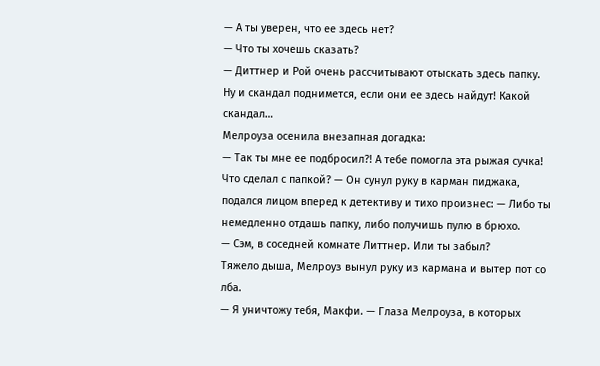— А ты уверен, что ее здесь нет?
— Что ты хочешь сказать?
— Диттнер и Рой очень рассчитывают отыскать здесь папку. Ну и скандал поднимется, если они ее здесь найдут! Какой скандал…
Мелроуза осенила внезапная догадка:
— Так ты мне ее подбросил?! А тебе помогла эта рыжая сучка! Что сделал с папкой? — Он сунул руку в карман пиджака, подался лицом вперед к детективу и тихо произнес: — Либо ты немедленно отдашь папку, либо получишь пулю в брюхо.
— Сэм, в соседней комнате Литтнер. Или ты забыл?
Тяжело дыша, Мелроуз вынул руку из кармана и вытер пот со лба.
— Я уничтожу тебя, Макфи. — Глаза Мелроуза, в которых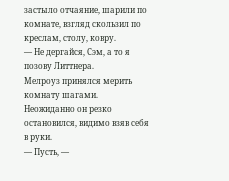застыло отчаяние, шарили по комнате, взгляд скользил по креслам, столу, ковру.
— Не дергайся, Сэм, а то я позову Литтнера.
Мелроуз принялся мерить комнату шагами. Неожиданно он резко остановился, видимо взяв себя в руки.
— Пусть, —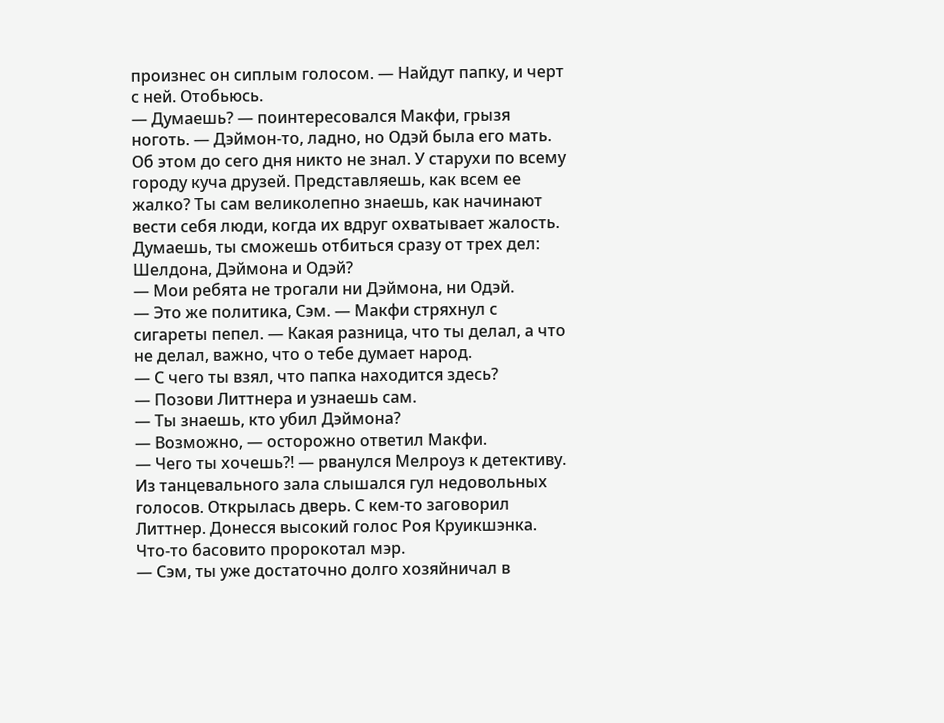произнес он сиплым голосом. — Найдут папку, и черт с ней. Отобьюсь.
— Думаешь? — поинтересовался Макфи, грызя ноготь. — Дэймон-то, ладно, но Одэй была его мать. Об этом до сего дня никто не знал. У старухи по всему городу куча друзей. Представляешь, как всем ее жалко? Ты сам великолепно знаешь, как начинают вести себя люди, когда их вдруг охватывает жалость. Думаешь, ты сможешь отбиться сразу от трех дел: Шелдона, Дэймона и Одэй?
— Мои ребята не трогали ни Дэймона, ни Одэй.
— Это же политика, Сэм. — Макфи стряхнул с сигареты пепел. — Какая разница, что ты делал, а что не делал, важно, что о тебе думает народ.
— С чего ты взял, что папка находится здесь?
— Позови Литтнера и узнаешь сам.
— Ты знаешь, кто убил Дэймона?
— Возможно, — осторожно ответил Макфи.
— Чего ты хочешь?! — рванулся Мелроуз к детективу.
Из танцевального зала слышался гул недовольных голосов. Открылась дверь. С кем-то заговорил Литтнер. Донесся высокий голос Роя Круикшэнка. Что-то басовито пророкотал мэр.
— Сэм, ты уже достаточно долго хозяйничал в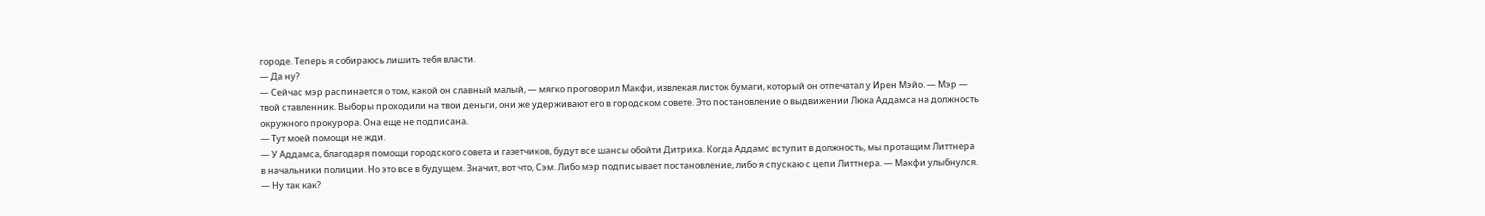городе. Теперь я собираюсь лишить тебя власти.
— Да ну?
— Сейчас мэр распинается о том, какой он славный малый, — мягко проговорил Макфи, извлекая листок бумаги, который он отпечатал у Ирен Мэйо. — Мэр — твой ставленник. Выборы проходили на твои деньги, они же удерживают его в городском совете. Это постановление о выдвижении Люка Аддамса на должность окружного прокурора. Она еще не подписана.
— Тут моей помощи не жди.
— У Аддамса, благодаря помощи городского совета и газетчиков, будут все шансы обойти Дитриха. Когда Аддамс вступит в должность, мы протащим Литтнера в начальники полиции. Но это все в будущем. Значит, вот что, Сэм. Либо мэр подписывает постановление, либо я спускаю с цепи Литтнера. — Макфи улыбнулся. — Ну так как?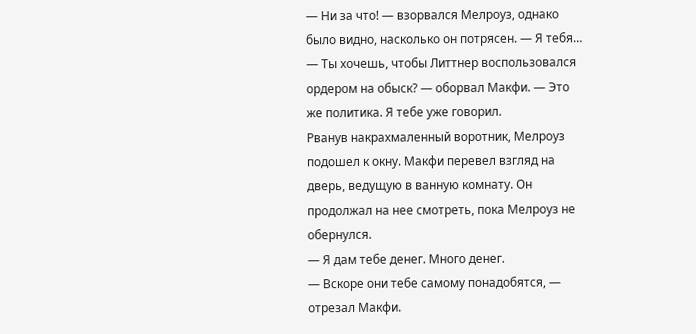— Ни за что! — взорвался Мелроуз, однако было видно, насколько он потрясен. — Я тебя…
— Ты хочешь, чтобы Литтнер воспользовался ордером на обыск? — оборвал Макфи. — Это же политика. Я тебе уже говорил.
Рванув накрахмаленный воротник, Мелроуз подошел к окну. Макфи перевел взгляд на дверь, ведущую в ванную комнату. Он продолжал на нее смотреть, пока Мелроуз не обернулся.
— Я дам тебе денег. Много денег.
— Вскоре они тебе самому понадобятся, — отрезал Макфи.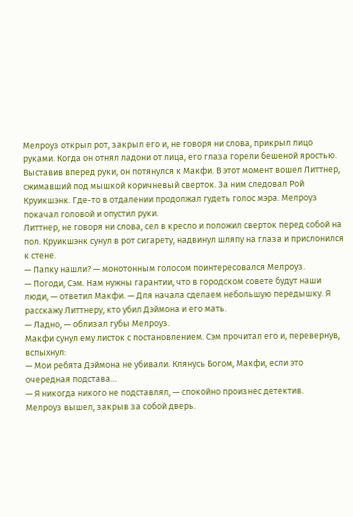Мелроуз открыл рот, закрыл его и, не говоря ни слова, прикрыл лицо руками. Когда он отнял ладони от лица, его глаза горели бешеной яростью. Выставив вперед руки, он потянулся к Макфи. В этот момент вошел Литтнер, сжимавший под мышкой коричневый сверток. За ним следовал Рой Круикшэнк. Где-то в отдалении продолжал гудеть голос мэра. Мелроуз покачал головой и опустил руки.
Литтнер, не говоря ни слова, сел в кресло и положил сверток перед собой на пол. Круикшэнк сунул в рот сигарету, надвинул шляпу на глаза и прислонился к стене.
— Папку нашли? — монотонным голосом поинтересовался Мелроуз.
— Погоди, Сэм. Нам нужны гарантии, что в городском совете будут наши люди, — ответил Макфи. — Для начала сделаем небольшую передышку. Я расскажу Литтнеру, кто убил Дэймона и его мать.
— Ладно, — облизал губы Мелроуз.
Макфи сунул ему листок с постановлением. Сэм прочитал его и, перевернув, вспыхнул:
— Мои ребята Дэймона не убивали. Клянусь Богом, Макфи, если это очередная подстава…
— Я никогда никого не подставлял, — спокойно произнес детектив.
Мелроуз вышел, закрыв за собой дверь.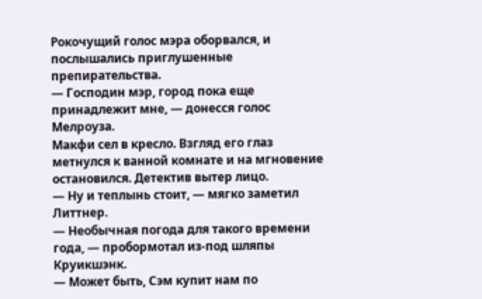Рокочущий голос мэра оборвался, и послышались приглушенные препирательства.
— Господин мэр, город пока еще принадлежит мне, — донесся голос Мелроуза.
Макфи сел в кресло. Взгляд его глаз метнулся к ванной комнате и на мгновение остановился. Детектив вытер лицо.
— Ну и теплынь стоит, — мягко заметил Литтнер.
— Необычная погода для такого времени года, — пробормотал из-под шляпы Круикшэнк.
— Может быть, Сэм купит нам по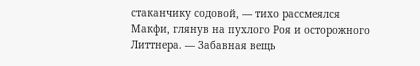стаканчику содовой, — тихо рассмеялся Макфи, глянув на пухлого Роя и осторожного Литтнера. — Забавная вещь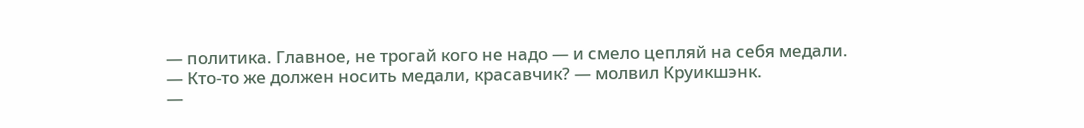— политика. Главное, не трогай кого не надо — и смело цепляй на себя медали.
— Кто-то же должен носить медали, красавчик? — молвил Круикшэнк.
—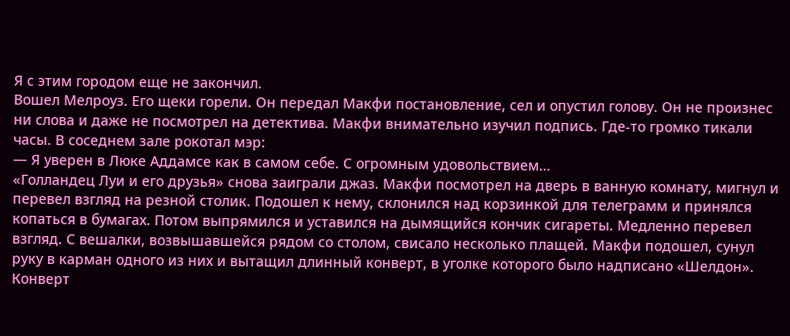Я с этим городом еще не закончил.
Вошел Мелроуз. Его щеки горели. Он передал Макфи постановление, сел и опустил голову. Он не произнес ни слова и даже не посмотрел на детектива. Макфи внимательно изучил подпись. Где-то громко тикали часы. В соседнем зале рокотал мэр:
— Я уверен в Люке Аддамсе как в самом себе. С огромным удовольствием…
«Голландец Луи и его друзья» снова заиграли джаз. Макфи посмотрел на дверь в ванную комнату, мигнул и перевел взгляд на резной столик. Подошел к нему, склонился над корзинкой для телеграмм и принялся копаться в бумагах. Потом выпрямился и уставился на дымящийся кончик сигареты. Медленно перевел взгляд. С вешалки, возвышавшейся рядом со столом, свисало несколько плащей. Макфи подошел, сунул руку в карман одного из них и вытащил длинный конверт, в уголке которого было надписано «Шелдон». Конверт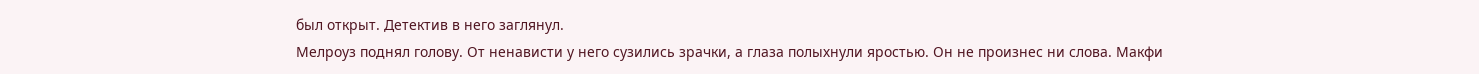был открыт. Детектив в него заглянул.
Мелроуз поднял голову. От ненависти у него сузились зрачки, а глаза полыхнули яростью. Он не произнес ни слова. Макфи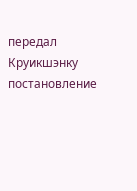передал Круикшэнку постановление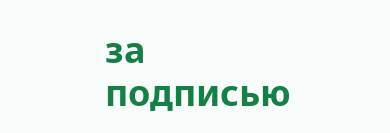за подписью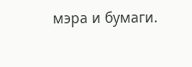мэра и бумаги.